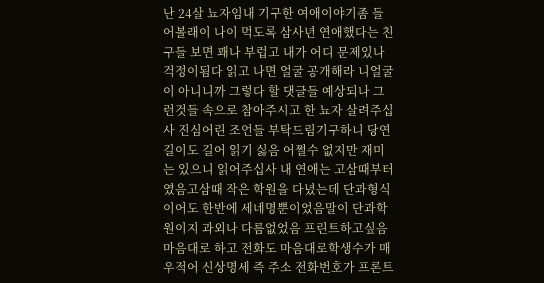난 24살 뇨자임내 기구한 여애이야기좀 들어볼래이 나이 먹도록 삼사년 연애했다는 친구들 보면 꽤나 부럽고 내가 어디 문제있나 걱정이됨다 읽고 나면 얼굴 공개해라 니얼굴이 아니니까 그렇다 할 댓글들 예상되나 그런것들 속으로 참아주시고 한 뇨자 살려주십사 진심어린 조언들 부탁드림기구하니 당연 길이도 길어 읽기 싫음 어쩔수 없지만 재미는 있으니 읽어주십사 내 연애는 고삼때부터였음고삼때 작은 학원을 다녔는데 단과형식이어도 한반에 세네명뿐이었음말이 단과학원이지 과외나 다름없었음 프린트하고싶음 마음대로 하고 전화도 마음대로학생수가 매우적어 신상명세 즉 주소 전화번호가 프론트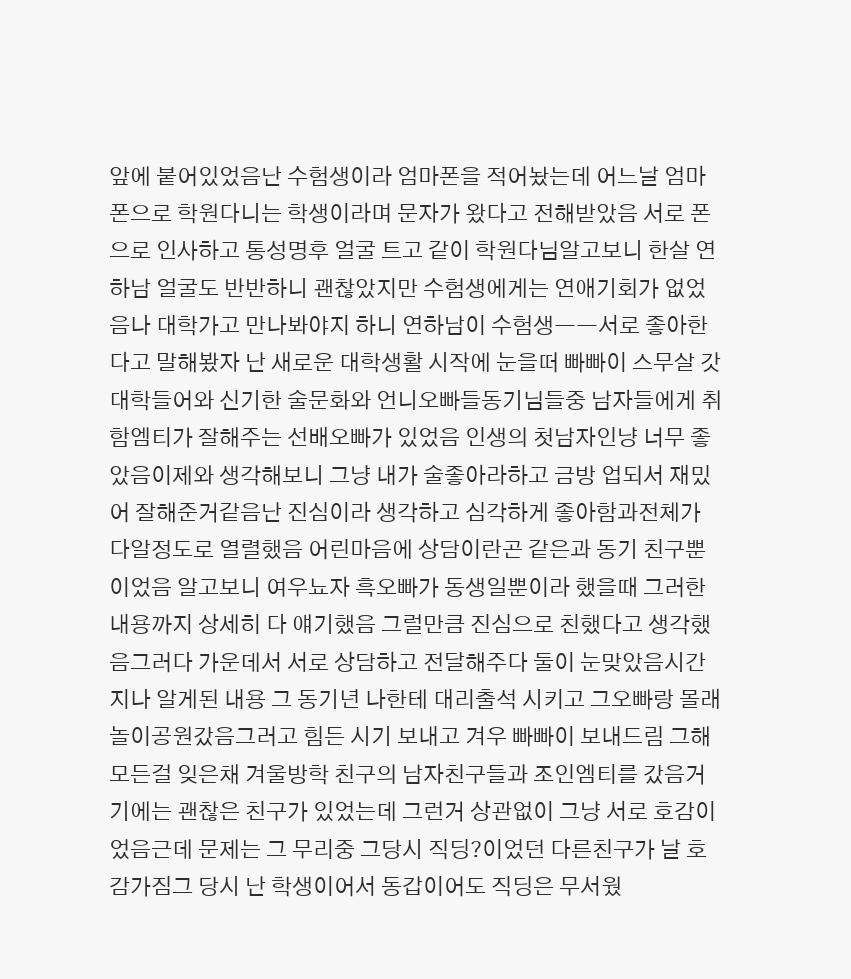앞에 붙어있었음난 수험생이라 엄마폰을 적어놨는데 어느날 엄마폰으로 학원다니는 학생이라며 문자가 왔다고 전해받았음 서로 폰으로 인사하고 통성명후 얼굴 트고 같이 학원다님알고보니 한살 연하남 얼굴도 반반하니 괜찮았지만 수험생에게는 연애기회가 없었음나 대학가고 만나봐야지 하니 연하남이 수험생ㅡㅡ서로 좋아한다고 말해봤자 난 새로운 대학생활 시작에 눈을떠 빠빠이 스무살 갓 대학들어와 신기한 술문화와 언니오빠들동기님들중 남자들에게 취함엠티가 잘해주는 선배오빠가 있었음 인생의 첫남자인냥 너무 좋았음이제와 생각해보니 그냥 내가 술좋아라하고 금방 업되서 재밌어 잘해준거같음난 진심이라 생각하고 심각하게 좋아함과전체가 다알정도로 열렬했음 어린마음에 상담이란곤 같은과 동기 친구뿐이었음 알고보니 여우뇨자 흑오빠가 동생일뿐이라 했을때 그러한 내용까지 상세히 다 얘기했음 그럴만큼 진심으로 친했다고 생각했음그러다 가운데서 서로 상담하고 전달해주다 둘이 눈맞았음시간 지나 알게된 내용 그 동기년 나한테 대리출석 시키고 그오빠랑 몰래 놀이공원갔음그러고 힘든 시기 보내고 겨우 빠빠이 보내드림 그해 모든걸 잊은채 겨울방학 친구의 남자친구들과 조인엠티를 갔음거기에는 괜찮은 친구가 있었는데 그런거 상관없이 그냥 서로 호감이었음근데 문제는 그 무리중 그당시 직딩?이었던 다른친구가 날 호감가짐그 당시 난 학생이어서 동갑이어도 직딩은 무서웠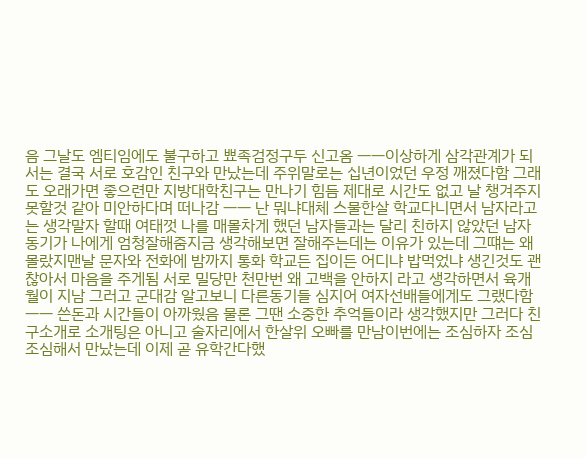음 그날도 엠티임에도 불구하고 뾰족검정구두 신고옴 ㅡㅡ이상하게 삼각관계가 되서는 결국 서로 호감인 친구와 만났는데 주위말로는 십년이었던 우정 깨졌다함 그래도 오래가면 좋으련만 지방대학친구는 만나기 힘듬 제대로 시간도 없고 날 챙겨주지 못할것 같아 미안하다며 떠나감 ㅡㅡ 난 뭐냐대체 스물한살 학교다니면서 남자라고는 생각말자 할때 여태껏 나를 매몰차게 했던 남자들과는 달리 친하지 않았던 남자동기가 나에게 엄청잘해줌지금 생각해보면 잘해주는데는 이유가 있는데 그떄는 왜몰랐지맨날 문자와 전화에 밤까지 통화 학교든 집이든 어디냐 밥먹었냐 생긴것도 괜찮아서 마음을 주게됨 서로 밀당만 천만번 왜 고백을 안하지 라고 생각하면서 육개월이 지남 그러고 군대감 알고보니 다른동기들 심지어 여자선배들에게도 그랬다함 ㅡㅡ 쓴돈과 시간들이 아까웠음 물론 그땐 소중한 추억들이라 생각했지만 그러다 친구소개로 소개팅은 아니고 술자리에서 한살위 오빠를 만남이번에는 조심하자 조심조심해서 만났는데 이제 곧 유학간다했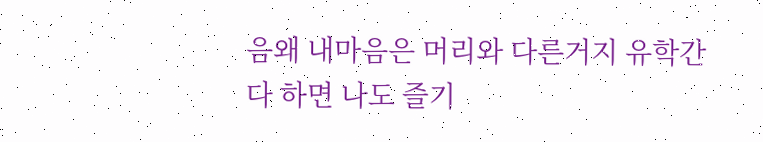음왜 내마음은 머리와 다른거지 유학간다 하면 나도 즐기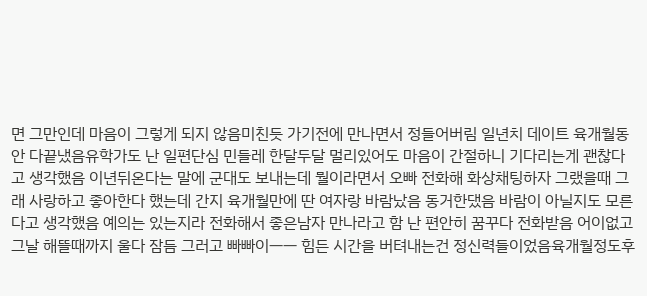면 그만인데 마음이 그렇게 되지 않음미친듯 가기전에 만나면서 정들어버림 일년치 데이트 육개월동안 다끝냈음유학가도 난 일편단심 민들레 한달두달 멀리있어도 마음이 간절하니 기다리는게 괜찮다고 생각했음 이년뒤온다는 말에 군대도 보내는데 뭘이라면서 오빠 전화해 화상채팅하자 그랬을때 그래 사랑하고 좋아한다 했는데 간지 육개월만에 딴 여자랑 바람났음 동거한댔음 바람이 아닐지도 모른다고 생각했음 예의는 있는지라 전화해서 좋은남자 만나라고 함 난 편안히 꿈꾸다 전화받음 어이없고 그날 해뜰때까지 울다 잠듬 그러고 빠빠이ㅡㅡ 힘든 시간을 버텨내는건 정신력들이었음육개월정도후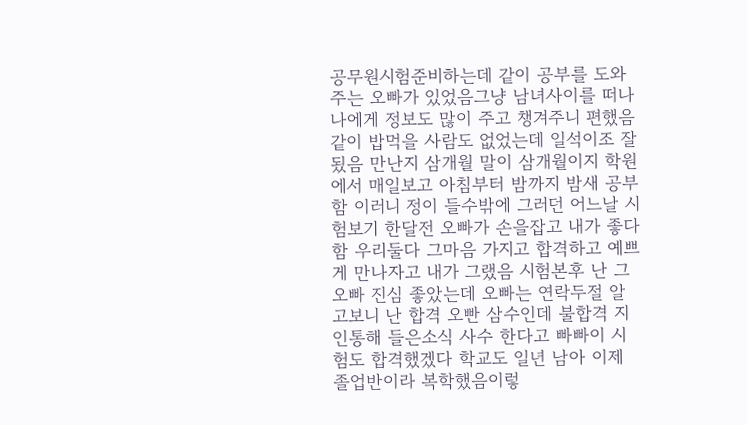공무원시험준비하는데 같이 공부를 도와주는 오빠가 있었음그냥 남녀사이를 떠나 나에게 정보도 많이 주고 챙겨주니 편했음 같이 밥먹을 사람도 없었는데 일석이조 잘됬음 만난지 삼개월 말이 삼개월이지 학원에서 매일보고 아침부터 밤까지 밤새 공부함 이러니 정이 들수밖에 그러던 어느날 시험보기 한달전 오빠가 손을잡고 내가 좋다함 우리둘다 그마음 가지고 합격하고 예쁘게 만나자고 내가 그랬음 시험본후 난 그오빠 진심 좋았는데 오빠는 연락두절 알고보니 난 합격 오빤 삼수인데 불합격 지인통해 들은소식 사수 한다고 빠빠이 시험도 합격했겠다 학교도 일년 남아 이제 졸업반이라 복학했음이렇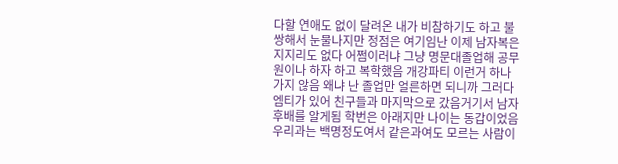다할 연애도 없이 달려온 내가 비참하기도 하고 불쌍해서 눈물나지만 정점은 여기임난 이제 남자복은 지지리도 없다 어쩜이러냐 그냥 명문대졸업해 공무원이나 하자 하고 복학했음 개강파티 이런거 하나 가지 않음 왜냐 난 졸업만 얼른하면 되니까 그러다 엠티가 있어 친구들과 마지막으로 갔음거기서 남자후배를 알게됨 학번은 아래지만 나이는 동갑이었음 우리과는 백명정도여서 같은과여도 모르는 사람이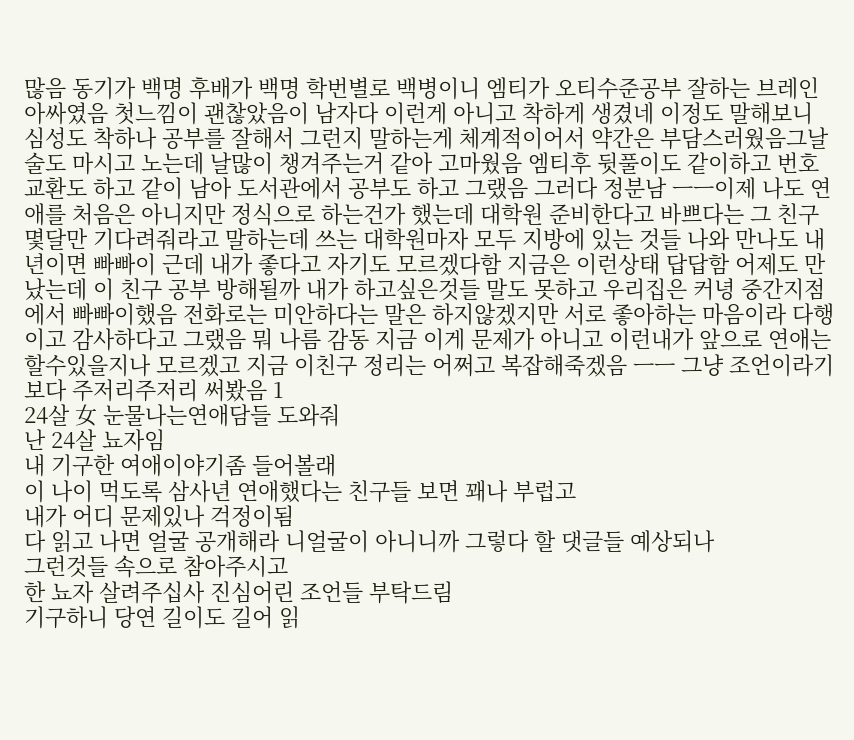많음 동기가 백명 후배가 백명 학번별로 백병이니 엠티가 오티수준공부 잘하는 브레인 아싸였음 첫느낌이 괜찮았음이 남자다 이런게 아니고 착하게 생겼네 이정도 말해보니 심성도 착하나 공부를 잘해서 그런지 말하는게 체계적이어서 약간은 부담스러웠음그날 술도 마시고 노는데 날많이 챙겨주는거 같아 고마웠음 엠티후 뒷풀이도 같이하고 번호교환도 하고 같이 남아 도서관에서 공부도 하고 그랬음 그러다 정분남 ㅡㅡ이제 나도 연애를 처음은 아니지만 정식으로 하는건가 했는데 대학원 준비한다고 바쁘다는 그 친구 몇달만 기다려줘라고 말하는데 쓰는 대학원마자 모두 지방에 있는 것들 나와 만나도 내년이면 빠빠이 근데 내가 좋다고 자기도 모르겠다함 지금은 이런상태 답답함 어제도 만났는데 이 친구 공부 방해될까 내가 하고싶은것들 말도 못하고 우리집은 커녕 중간지점에서 빠빠이했음 전화로는 미안하다는 말은 하지않겠지만 서로 좋아하는 마음이라 다행이고 감사하다고 그랬음 뭐 나름 감동 지금 이게 문제가 아니고 이런내가 앞으로 연애는 할수있을지나 모르겠고 지금 이친구 정리는 어쩌고 복잡해죽겠음 ㅡㅡ 그냥 조언이라기 보다 주저리주저리 써봤음 1
24살 女 눈물나는연애담들 도와줘
난 24살 뇨자임
내 기구한 여애이야기좀 들어볼래
이 나이 먹도록 삼사년 연애했다는 친구들 보면 꽤나 부럽고
내가 어디 문제있나 걱정이됨
다 읽고 나면 얼굴 공개해라 니얼굴이 아니니까 그렇다 할 댓글들 예상되나
그런것들 속으로 참아주시고
한 뇨자 살려주십사 진심어린 조언들 부탁드림
기구하니 당연 길이도 길어 읽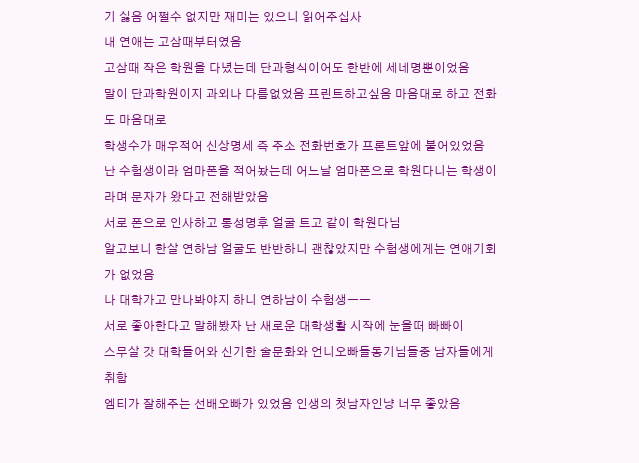기 싫음 어쩔수 없지만 재미는 있으니 읽어주십사
내 연애는 고삼때부터였음
고삼때 작은 학원을 다녔는데 단과형식이어도 한반에 세네명뿐이었음
말이 단과학원이지 과외나 다름없었음 프린트하고싶음 마음대로 하고 전화도 마음대로
학생수가 매우적어 신상명세 즉 주소 전화번호가 프론트앞에 붙어있었음
난 수험생이라 엄마폰을 적어놨는데 어느날 엄마폰으로 학원다니는 학생이라며 문자가 왔다고 전해받았음
서로 폰으로 인사하고 통성명후 얼굴 트고 같이 학원다님
알고보니 한살 연하남 얼굴도 반반하니 괜찮았지만 수험생에게는 연애기회가 없었음
나 대학가고 만나봐야지 하니 연하남이 수험생ㅡㅡ
서로 좋아한다고 말해봤자 난 새로운 대학생활 시작에 눈을떠 빠빠이
스무살 갓 대학들어와 신기한 술문화와 언니오빠들동기님들중 남자들에게 취함
엠티가 잘해주는 선배오빠가 있었음 인생의 첫남자인냥 너무 좋았음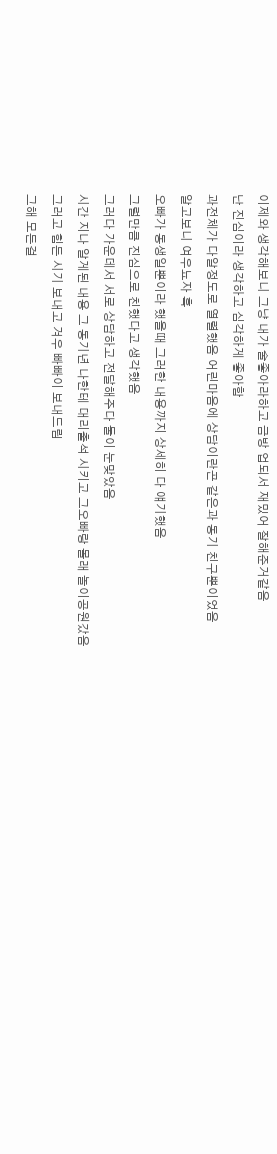이제와 생각해보니 그냥 내가 술좋아라하고 금방 업되서 재밌어 잘해준거같음
난 진심이라 생각하고 심각하게 좋아함
과전체가 다알정도로 열렬했음 어린마음에 상담이란곤 같은과 동기 친구뿐이었음
알고보니 여우뇨자 흑
오빠가 동생일뿐이라 했을때 그러한 내용까지 상세히 다 얘기했음
그럴만큼 진심으로 친했다고 생각했음
그러다 가운데서 서로 상담하고 전달해주다 둘이 눈맞았음
시간 지나 알게된 내용 그 동기년 나한테 대리출석 시키고 그오빠랑 몰래 놀이공원갔음
그러고 힘든 시기 보내고 겨우 빠빠이 보내드림
그해 모든걸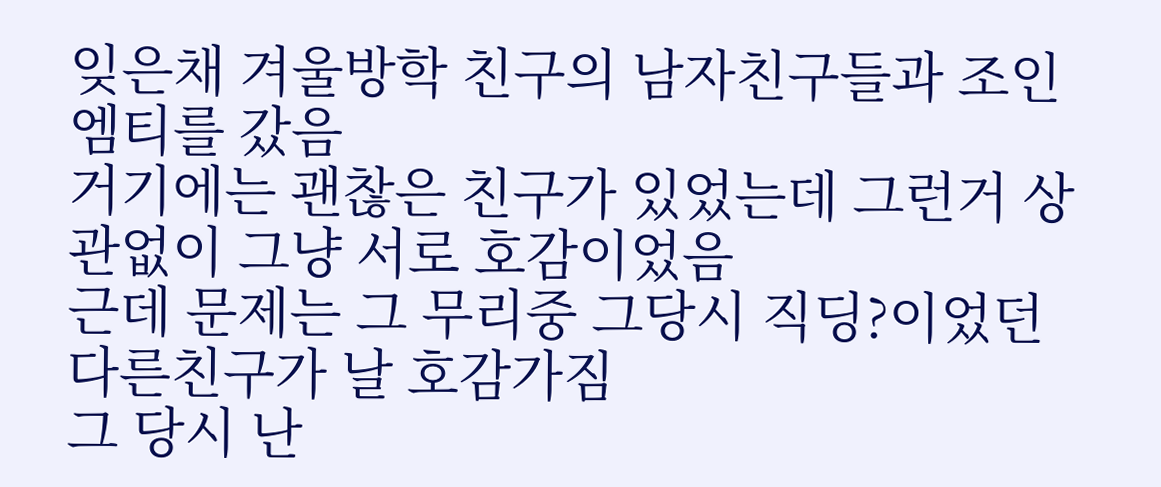잊은채 겨울방학 친구의 남자친구들과 조인엠티를 갔음
거기에는 괜찮은 친구가 있었는데 그런거 상관없이 그냥 서로 호감이었음
근데 문제는 그 무리중 그당시 직딩?이었던 다른친구가 날 호감가짐
그 당시 난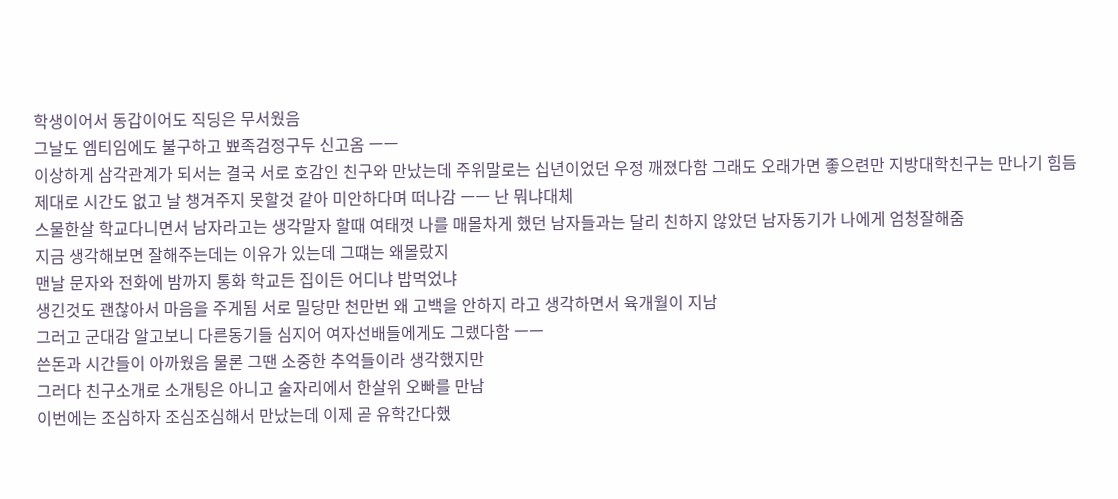학생이어서 동갑이어도 직딩은 무서웠음
그날도 엠티임에도 불구하고 뾰족검정구두 신고옴 ㅡㅡ
이상하게 삼각관계가 되서는 결국 서로 호감인 친구와 만났는데 주위말로는 십년이었던 우정 깨졌다함 그래도 오래가면 좋으련만 지방대학친구는 만나기 힘듬
제대로 시간도 없고 날 챙겨주지 못할것 같아 미안하다며 떠나감 ㅡㅡ 난 뭐냐대체
스물한살 학교다니면서 남자라고는 생각말자 할때 여태껏 나를 매몰차게 했던 남자들과는 달리 친하지 않았던 남자동기가 나에게 엄청잘해줌
지금 생각해보면 잘해주는데는 이유가 있는데 그떄는 왜몰랐지
맨날 문자와 전화에 밤까지 통화 학교든 집이든 어디냐 밥먹었냐
생긴것도 괜찮아서 마음을 주게됨 서로 밀당만 천만번 왜 고백을 안하지 라고 생각하면서 육개월이 지남
그러고 군대감 알고보니 다른동기들 심지어 여자선배들에게도 그랬다함 ㅡㅡ
쓴돈과 시간들이 아까웠음 물론 그땐 소중한 추억들이라 생각했지만
그러다 친구소개로 소개팅은 아니고 술자리에서 한살위 오빠를 만남
이번에는 조심하자 조심조심해서 만났는데 이제 곧 유학간다했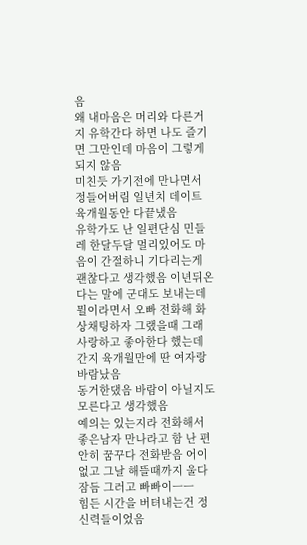음
왜 내마음은 머리와 다른거지 유학간다 하면 나도 즐기면 그만인데 마음이 그렇게 되지 않음
미친듯 가기전에 만나면서 정들어버림 일년치 데이트 육개월동안 다끝냈음
유학가도 난 일편단심 민들레 한달두달 멀리있어도 마음이 간절하니 기다리는게 괜찮다고 생각했음 이년뒤온다는 말에 군대도 보내는데 뭘이라면서 오빠 전화해 화상채팅하자 그랬을때 그래 사랑하고 좋아한다 했는데 간지 육개월만에 딴 여자랑 바람났음
동거한댔음 바람이 아닐지도 모른다고 생각했음
예의는 있는지라 전화해서 좋은남자 만나라고 함 난 편안히 꿈꾸다 전화받음 어이없고 그날 해뜰때까지 울다 잠듬 그러고 빠빠이ㅡㅡ
힘든 시간을 버텨내는건 정신력들이었음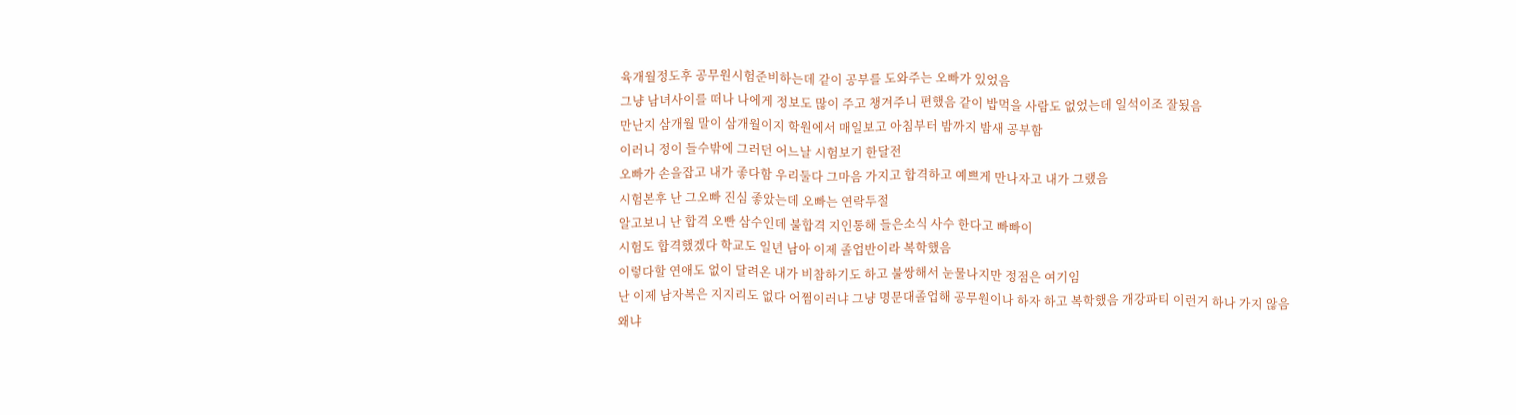육개월정도후 공무원시험준비하는데 같이 공부를 도와주는 오빠가 있었음
그냥 남녀사이를 떠나 나에게 정보도 많이 주고 챙겨주니 편했음 같이 밥먹을 사람도 없었는데 일석이조 잘됬음
만난지 삼개월 말이 삼개월이지 학원에서 매일보고 아침부터 밤까지 밤새 공부함
이러니 정이 들수밖에 그러던 어느날 시험보기 한달전
오빠가 손을잡고 내가 좋다함 우리둘다 그마음 가지고 합격하고 예쁘게 만나자고 내가 그랬음
시험본후 난 그오빠 진심 좋았는데 오빠는 연락두절
알고보니 난 합격 오빤 삼수인데 불합격 지인통해 들은소식 사수 한다고 빠빠이
시험도 합격했겠다 학교도 일년 남아 이제 졸업반이라 복학했음
이렇다할 연애도 없이 달려온 내가 비참하기도 하고 불쌍해서 눈물나지만 정점은 여기임
난 이제 남자복은 지지리도 없다 어쩜이러냐 그냥 명문대졸업해 공무원이나 하자 하고 복학했음 개강파티 이런거 하나 가지 않음
왜냐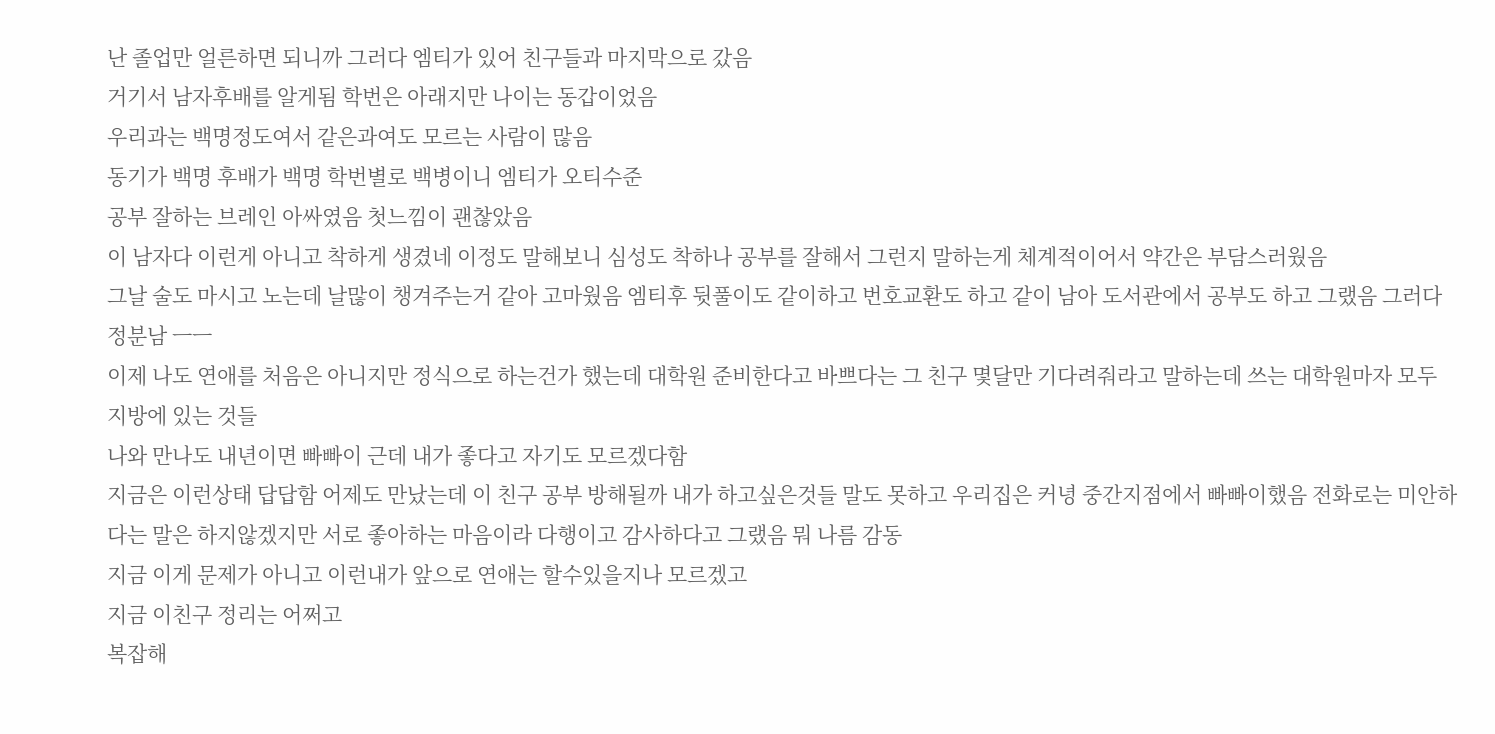난 졸업만 얼른하면 되니까 그러다 엠티가 있어 친구들과 마지막으로 갔음
거기서 남자후배를 알게됨 학번은 아래지만 나이는 동갑이었음
우리과는 백명정도여서 같은과여도 모르는 사람이 많음
동기가 백명 후배가 백명 학번별로 백병이니 엠티가 오티수준
공부 잘하는 브레인 아싸였음 첫느낌이 괜찮았음
이 남자다 이런게 아니고 착하게 생겼네 이정도 말해보니 심성도 착하나 공부를 잘해서 그런지 말하는게 체계적이어서 약간은 부담스러웠음
그날 술도 마시고 노는데 날많이 챙겨주는거 같아 고마웠음 엠티후 뒷풀이도 같이하고 번호교환도 하고 같이 남아 도서관에서 공부도 하고 그랬음 그러다 정분남 ㅡㅡ
이제 나도 연애를 처음은 아니지만 정식으로 하는건가 했는데 대학원 준비한다고 바쁘다는 그 친구 몇달만 기다려줘라고 말하는데 쓰는 대학원마자 모두 지방에 있는 것들
나와 만나도 내년이면 빠빠이 근데 내가 좋다고 자기도 모르겠다함
지금은 이런상태 답답함 어제도 만났는데 이 친구 공부 방해될까 내가 하고싶은것들 말도 못하고 우리집은 커녕 중간지점에서 빠빠이했음 전화로는 미안하다는 말은 하지않겠지만 서로 좋아하는 마음이라 다행이고 감사하다고 그랬음 뭐 나름 감동
지금 이게 문제가 아니고 이런내가 앞으로 연애는 할수있을지나 모르겠고
지금 이친구 정리는 어쩌고
복잡해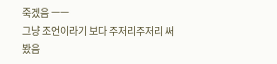죽겠음 ㅡㅡ
그냥 조언이라기 보다 주저리주저리 써봤음